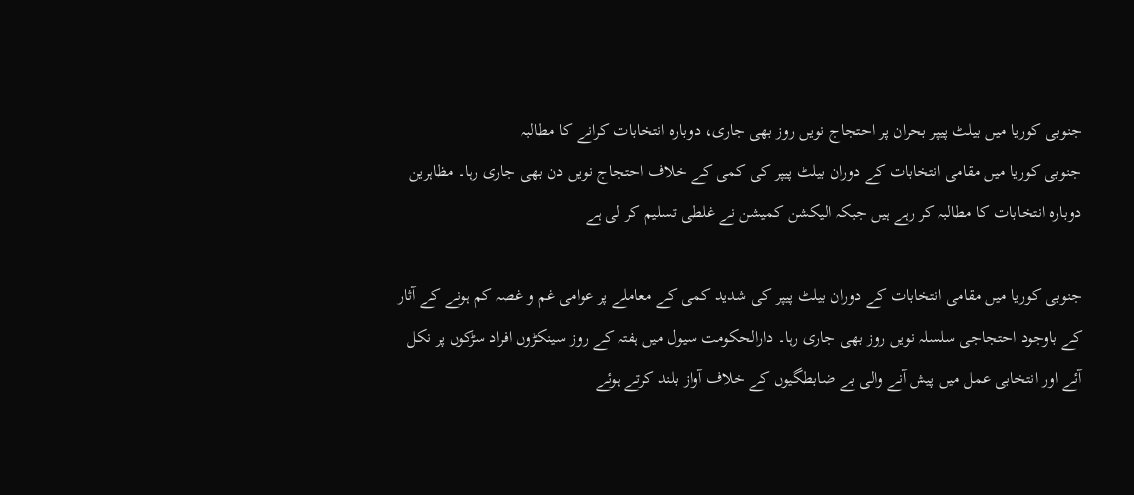جنوبی کوریا میں بیلٹ پیپر بحران پر احتجاج نویں روز بھی جاری، دوبارہ انتخابات کرانے کا مطالبہ
جنوبی کوریا میں مقامی انتخابات کے دوران بیلٹ پیپر کی کمی کے خلاف احتجاج نویں دن بھی جاری رہا۔ مظاہرین دوبارہ انتخابات کا مطالبہ کر رہے ہیں جبکہ الیکشن کمیشن نے غلطی تسلیم کر لی ہے

جنوبی کوریا میں مقامی انتخابات کے دوران بیلٹ پیپر کی شدید کمی کے معاملے پر عوامی غم و غصہ کم ہونے کے آثار کے باوجود احتجاجی سلسلہ نویں روز بھی جاری رہا۔ دارالحکومت سیول میں ہفتہ کے روز سینکڑوں افراد سڑکوں پر نکل آئے اور انتخابی عمل میں پیش آنے والی بے ضابطگیوں کے خلاف آواز بلند کرتے ہوئے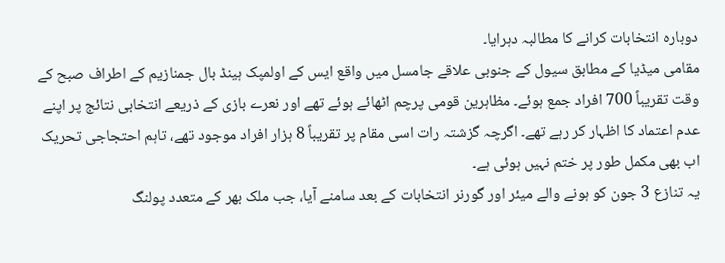دوبارہ انتخابات کرانے کا مطالبہ دہرایا۔
مقامی میڈیا کے مطابق سیول کے جنوبی علاقے جامسل میں واقع ایس کے اولمپک ہینڈ بال جمنازیم کے اطراف صبح کے وقت تقریباً 700 افراد جمع ہوئے۔ مظاہرین قومی پرچم اٹھائے ہوئے تھے اور نعرے بازی کے ذریعے انتخابی نتائج پر اپنے عدم اعتماد کا اظہار کر رہے تھے۔ اگرچہ گزشتہ رات اسی مقام پر تقریباً 8 ہزار افراد موجود تھے، تاہم احتجاجی تحریک اب بھی مکمل طور پر ختم نہیں ہوئی ہے۔
یہ تنازع 3 جون کو ہونے والے میئر اور گورنر انتخابات کے بعد سامنے آیا، جب ملک بھر کے متعدد پولنگ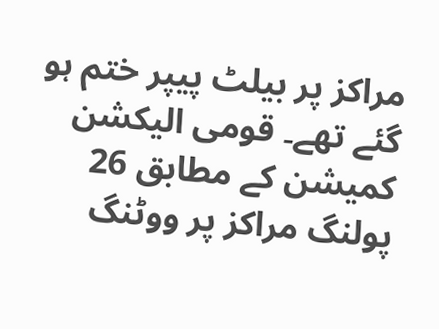مراکز پر بیلٹ پیپر ختم ہو گئے تھے۔ قومی الیکشن کمیشن کے مطابق 26 پولنگ مراکز پر ووٹنگ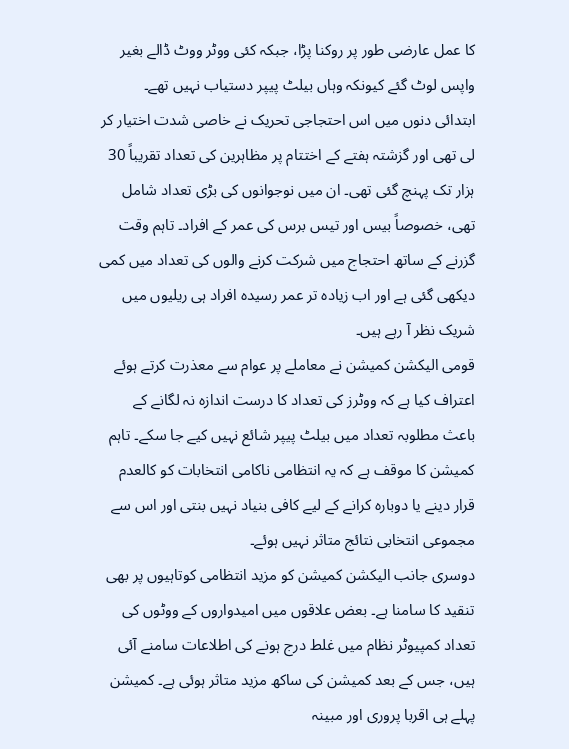کا عمل عارضی طور پر روکنا پڑا، جبکہ کئی ووٹر ووٹ ڈالے بغیر واپس لوٹ گئے کیونکہ وہاں بیلٹ پیپر دستیاب نہیں تھے۔
ابتدائی دنوں میں اس احتجاجی تحریک نے خاصی شدت اختیار کر لی تھی اور گزشتہ ہفتے کے اختتام پر مظاہرین کی تعداد تقریباً 30 ہزار تک پہنچ گئی تھی۔ ان میں نوجوانوں کی بڑی تعداد شامل تھی، خصوصاً بیس اور تیس برس کی عمر کے افراد۔ تاہم وقت گزرنے کے ساتھ احتجاج میں شرکت کرنے والوں کی تعداد میں کمی دیکھی گئی ہے اور اب زیادہ تر عمر رسیدہ افراد ہی ریلیوں میں شریک نظر آ رہے ہیں۔
قومی الیکشن کمیشن نے معاملے پر عوام سے معذرت کرتے ہوئے اعتراف کیا ہے کہ ووٹرز کی تعداد کا درست اندازہ نہ لگانے کے باعث مطلوبہ تعداد میں بیلٹ پیپر شائع نہیں کیے جا سکے۔ تاہم کمیشن کا موقف ہے کہ یہ انتظامی ناکامی انتخابات کو کالعدم قرار دینے یا دوبارہ کرانے کے لیے کافی بنیاد نہیں بنتی اور اس سے مجموعی انتخابی نتائج متاثر نہیں ہوئے۔
دوسری جانب الیکشن کمیشن کو مزید انتظامی کوتاہیوں پر بھی تنقید کا سامنا ہے۔ بعض علاقوں میں امیدواروں کے ووٹوں کی تعداد کمپیوٹر نظام میں غلط درج ہونے کی اطلاعات سامنے آئی ہیں، جس کے بعد کمیشن کی ساکھ مزید متاثر ہوئی ہے۔ کمیشن پہلے ہی اقربا پروری اور مبینہ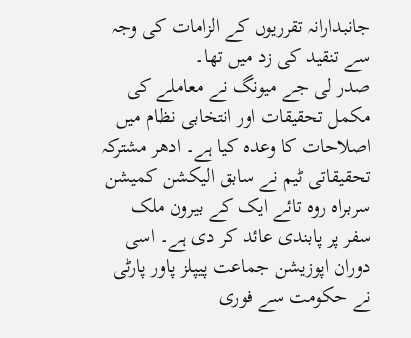جانبدارانہ تقرریوں کے الزامات کی وجہ سے تنقید کی زد میں تھا۔
صدر لی جے میونگ نے معاملے کی مکمل تحقیقات اور انتخابی نظام میں اصلاحات کا وعدہ کیا ہے۔ ادھر مشترکہ تحقیقاتی ٹیم نے سابق الیکشن کمیشن سربراہ روہ تائے ایک کے بیرون ملک سفر پر پابندی عائد کر دی ہے۔ اسی دوران اپوزیشن جماعت پیپلز پاور پارٹی نے حکومت سے فوری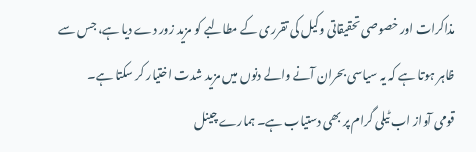مذاکرات اور خصوصی تحقیقاتی وکیل کی تقرری کے مطالبے کو مزید زور دے دیا ہے، جس سے ظاہر ہوتا ہے کہ یہ سیاسی بحران آنے والے دنوں میں مزید شدت اختیار کر سکتا ہے۔
قومی آواز اب ٹیلی گرام پر بھی دستیاب ہے۔ ہمارے چینل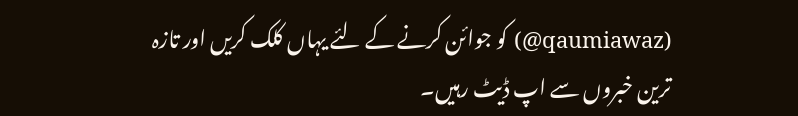(qaumiawaz@) کو جوائن کرنے کے لئے یہاں کلک کریں اور تازہ ترین خبروں سے اپ ڈیٹ رہیں۔